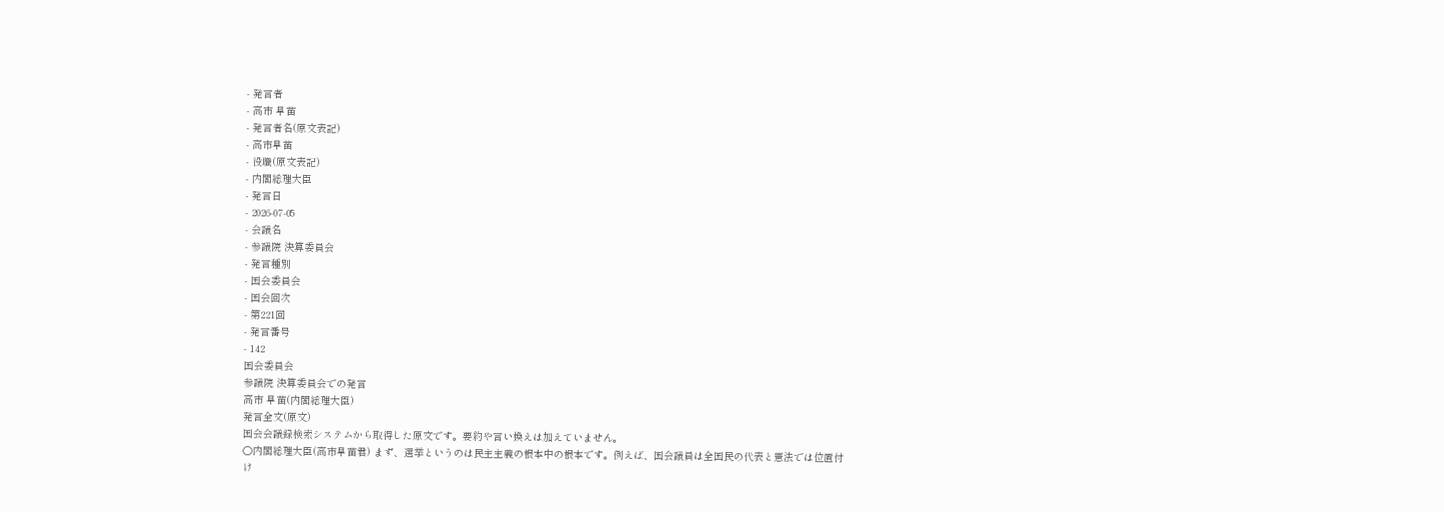- 発言者
- 高市 早苗
- 発言者名(原文表記)
- 高市早苗
- 役職(原文表記)
- 内閣総理大臣
- 発言日
- 2026-07-05
- 会議名
- 参議院 決算委員会
- 発言種別
- 国会委員会
- 国会回次
- 第221回
- 発言番号
- 142
国会委員会
参議院 決算委員会での発言
高市 早苗(内閣総理大臣)
発言全文(原文)
国会会議録検索システムから取得した原文です。要約や言い換えは加えていません。
○内閣総理大臣(高市早苗君) まず、選挙というのは民主主義の根本中の根本です。例えば、国会議員は全国民の代表と憲法では位置付け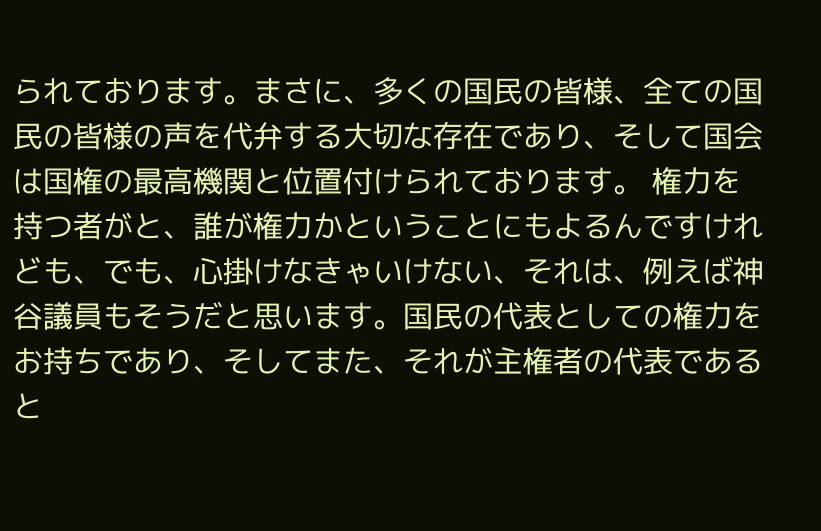られております。まさに、多くの国民の皆様、全ての国民の皆様の声を代弁する大切な存在であり、そして国会は国権の最高機関と位置付けられております。 権力を持つ者がと、誰が権力かということにもよるんですけれども、でも、心掛けなきゃいけない、それは、例えば神谷議員もそうだと思います。国民の代表としての権力をお持ちであり、そしてまた、それが主権者の代表であると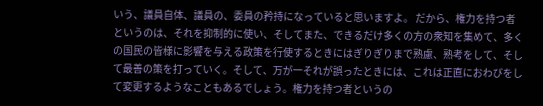いう、議員自体、議員の、委員の矜持になっていると思いますよ。 だから、権力を持つ者というのは、それを抑制的に使い、そしてまた、できるだけ多くの方の衆知を集めて、多くの国民の皆様に影響を与える政策を行使するときにはぎりぎりまで熟慮、熟考をして、そして最善の策を打っていく。そして、万が一それが誤ったときには、これは正直におわびをして変更するようなこともあるでしょう。権力を持つ者というの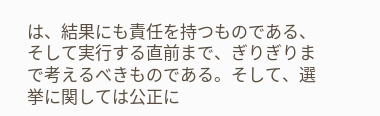は、結果にも責任を持つものである、そして実行する直前まで、ぎりぎりまで考えるべきものである。そして、選挙に関しては公正に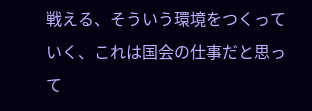戦える、そういう環境をつくっていく、これは国会の仕事だと思って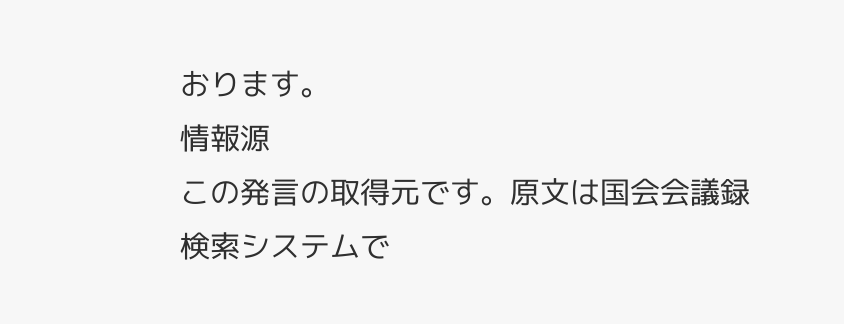おります。
情報源
この発言の取得元です。原文は国会会議録検索システムで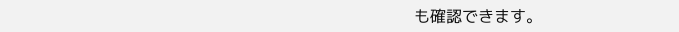も確認できます。